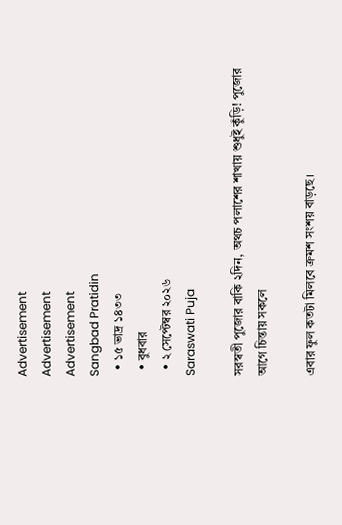Advertisement
Advertisement
Advertisement
Sangbad Pratidin
  • ১৫ ভাদ্র ১৪৩৩
  • বুধবার
  • ২ সেপ্টেম্বর ২০২৬
Saraswati Puja

সরস্বতী পুজোর বাকি ২দিন, অথচ পলাশের শাখায় শুধুই কুঁড়ি! পুজোর আগে চিন্তায় সকলে

এবার ফুল কতটা মিলবে ক্রমশ সংশয় বাড়ছে।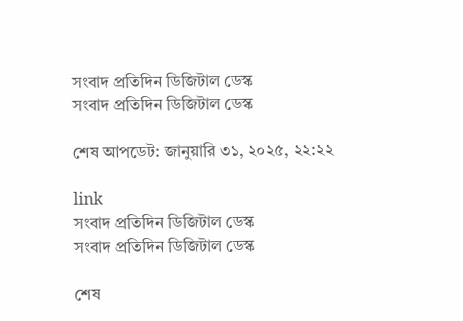সংবাদ প্রতিদিন ডিজিটাল ডেস্ক
সংবাদ প্রতিদিন ডিজিটাল ডেস্ক

শেষ আপডেট: জানুয়ারি ৩১, ২০২৫, ২২:২২

link
সংবাদ প্রতিদিন ডিজিটাল ডেস্ক
সংবাদ প্রতিদিন ডিজিটাল ডেস্ক

শেষ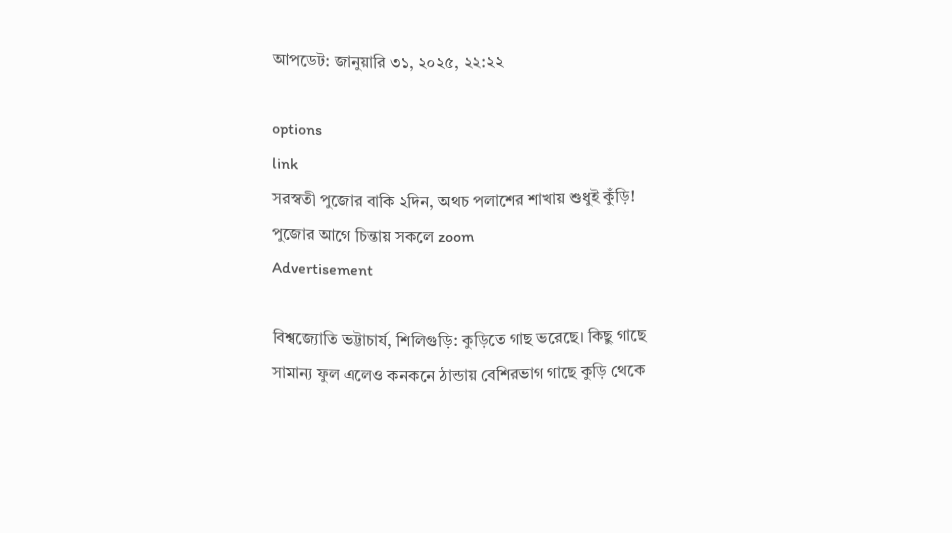আপডেট: জানুয়ারি ৩১, ২০২৫, ২২:২২

options
link
সরস্বতী পুজোর বাকি ২দিন, অথচ পলাশের শাখায় শুধুই কুঁড়ি! পুজোর আগে চিন্তায় সকলে zoom
Advertisement

বিশ্বজ্যোতি ভট্টাচার্য, শিলিগুড়ি: কুড়িতে গাছ ভরেছে। কিছু গাছে সামান্য ফুল এলেও কনকনে ঠান্ডায় বেশিরভাগ গাছে কুড়ি থেকে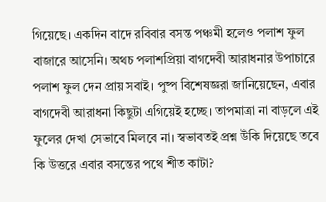গিয়েছে। একদিন বাদে রবিবার বসন্ত পঞ্চমী হলেও পলাশ ফুল বাজারে আসেনি। অথচ পলাশপ্রিয়া বাগদেবী আরাধনার উপাচারে পলাশ ফুল দেন প্রায় সবাই। পুষ্প বিশেষজ্ঞরা জানিয়েছেন, এবার বাগদেবী আরাধনা কিছুটা এগিয়েই হচ্ছে। তাপমাত্রা না বাড়লে এই ফুলের দেখা সেভাবে মিলবে না। স্বভাবতই প্রশ্ন উঁকি দিয়েছে তবে কি উত্তরে এবার বসন্তের পথে শীত কাটা?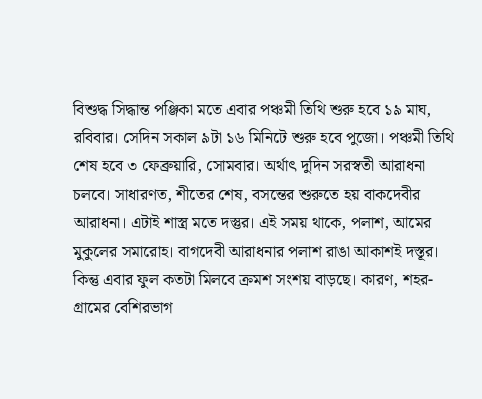বিশুদ্ধ সিদ্ধান্ত পঞ্জিকা মতে এবার পঞ্চমী তিথি শুরু হবে ১৯ মাঘ, রবিবার। সেদিন সকাল ৯টা ১৬ মিনিটে শুরু হবে পুজো। পঞ্চমী তিথি শেষ হবে ৩ ফেব্রুয়ারি, সোমবার। অর্থাৎ দুদিন সরস্বতী আরাধনা চলবে। সাধারণত, শীতের শেষ, বসন্তের শুরুতে হয় বাকদেবীর আরাধনা। এটাই শাস্ত্র মতে দস্তুর। এই সময় থাকে, পলাশ, আমের মুকুলের সমারোহ। বাগদেবী আরাধনার পলাশ রাঙা আকাশই দস্তূর। কিন্তু এবার ফুল কতটা মিলবে ক্রমশ সংশয় বাড়ছে। কারণ, শহর-গ্রামের বেশিরভাগ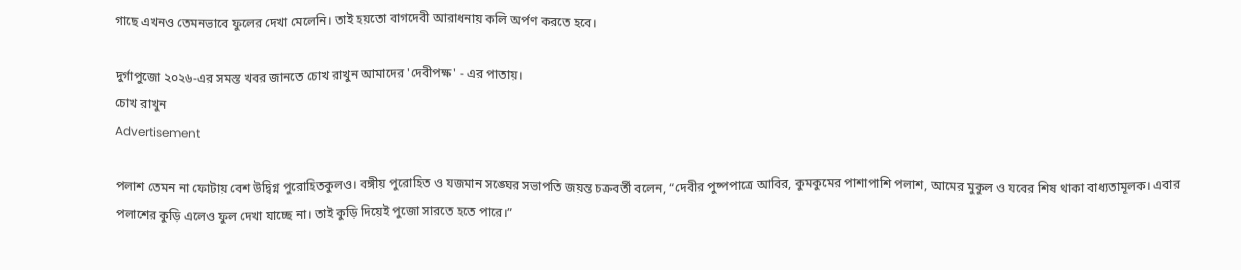গাছে এখনও তেমনভাবে ফুলের দেখা মেলেনি। তাই হয়তো বাগদেবী আরাধনায় কলি অর্পণ করতে হবে।

দুর্গাপুজো ২০২৬-এর সমস্ত খবর জানতে চোখ রাখুন আমাদের 'দেবীপক্ষ' - এর পাতায়।
চোখ রাখুন
Advertisement

পলাশ তেমন না ফোটায় বেশ উদ্বিগ্ন পুরোহিতকুলও। বঙ্গীয় পুরোহিত ও যজমান সঙ্ঘের সভাপতি জয়ন্ত চক্রবর্তী বলেন, “দেবীর পুষ্পপাত্রে আবির, কুমকুমের পাশাপাশি পলাশ, আমের মুকুল ও যবের শিষ থাকা বাধ্যতামূলক। এবার পলাশের কুড়ি এলেও ফুল দেখা যাচ্ছে না। তাই কুড়ি দিয়েই পুজো সারতে হতে পারে।”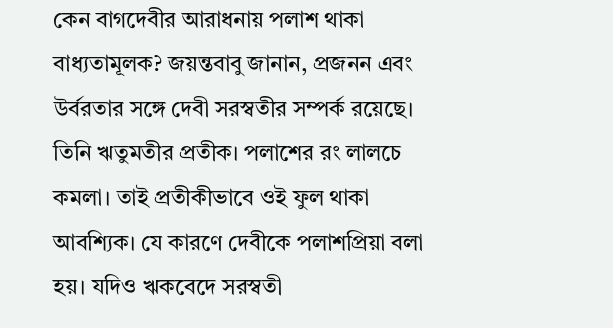কেন বাগদেবীর আরাধনায় পলাশ থাকা বাধ্যতামূলক? জয়ন্তবাবু জানান, প্রজনন এবং উর্বরতার সঙ্গে দেবী সরস্বতীর সম্পর্ক রয়েছে। তিনি ঋতুমতীর প্রতীক। পলাশের রং লালচে কমলা। তাই প্রতীকীভাবে ওই ফুল থাকা আবশ্যিক। যে কারণে দেবীকে পলাশপ্রিয়া বলা হয়। যদিও ঋকবেদে সরস্বতী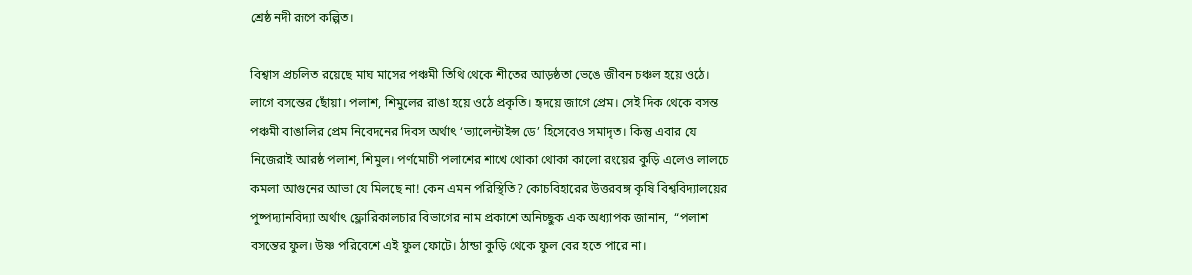শ্রেষ্ঠ নদী রূপে কল্পিত।

বিশ্বাস প্রচলিত রয়েছে মাঘ মাসের পঞ্চমী তিথি থেকে শীতের আড়ষ্ঠতা ভেঙে জীবন চঞ্চল হয়ে ওঠে। লাগে বসন্তের ছোঁয়া। পলাশ, শিমুলের রাঙা হয়ে ওঠে প্রকৃতি। হৃদয়ে জাগে প্রেম। সেই দিক থেকে বসন্ত পঞ্চমী বাঙালির প্রেম নিবেদনের দিবস অর্থাৎ ‘ভ্যালেন্টাইন্স ডে’ হিসেবেও সমাদৃত। কিন্তু এবার যে নিজেরাই আরষ্ঠ পলাশ, শিমুল। পর্ণমোচী পলাশের শাখে থোকা থোকা কালো রংয়ের কুড়ি এলেও লালচে কমলা আগুনের আভা যে মিলছে না! কেন এমন পরিস্থিতি? কোচবিহারের উত্তরবঙ্গ কৃষি বিশ্ববিদ্যালয়ের পুষ্পদ্যানবিদ্যা অর্থাৎ ফ্লোরিকালচার বিভাগের নাম প্রকাশে অনিচ্ছুক এক অধ্যাপক জানান,  “পলাশ বসন্তের ফুল। উষ্ণ পরিবেশে এই ফুল ফোটে। ঠান্ডা কুড়ি থেকে ফুল বের হতে পারে না।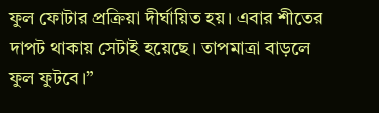ফুল ফোটার প্রক্রিয়া দীর্ঘায়িত হয়। এবার শীতের দাপট থাকায় সেটাই হয়েছে। তাপমাত্রা বাড়লে ফুল ফুটবে।”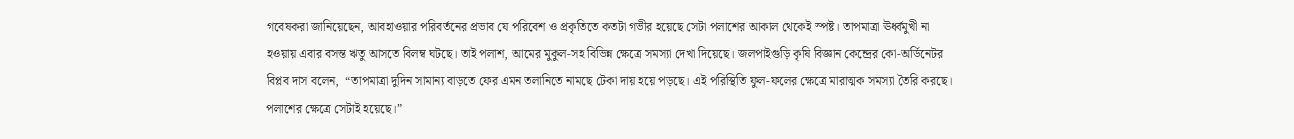গবেষকরা জানিয়েছেন, আবহাওয়ার পরিবর্তনের প্রভাব যে পরিবেশ ও প্রকৃতিতে কতটা গভীর হয়েছে সেটা পলাশের আকাল থেকেই স্পষ্ট। তাপমাত্রা ঊর্ধ্বমুখী না হওয়ায় এবার বসন্ত ঋতু আসতে বিলম্ব ঘটছে। তাই পলাশ, আমের মুকুল-সহ বিভিন্ন ক্ষেত্রে সমস্যা দেখা দিয়েছে। জলপাইগুড়ি কৃষি বিজ্ঞান কেন্দ্রের কো-অর্ডিনেটর বিপ্লব দাস বলেন,  “তাপমাত্রা দুদিন সামান্য বাড়তে ফের এমন তলানিতে নামছে টেকা দায় হয়ে পড়ছে। এই পরিস্থিতি ফুল-ফলের ক্ষেত্রে মারাত্মক সমস্যা তৈরি করছে। পলাশের ক্ষেত্রে সেটাই হয়েছে।”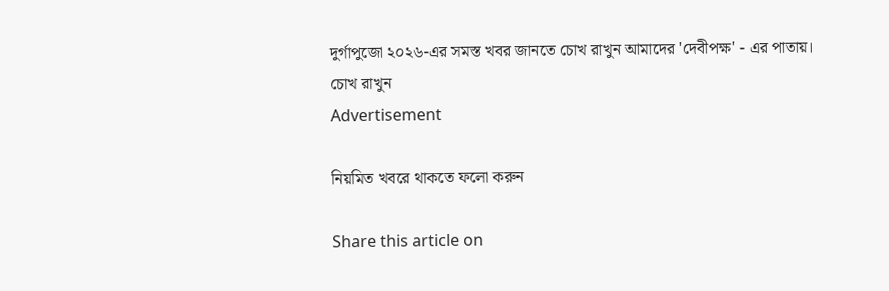দুর্গাপুজো ২০২৬-এর সমস্ত খবর জানতে চোখ রাখুন আমাদের 'দেবীপক্ষ' - এর পাতায়।
চোখ রাখুন
Advertisement

নিয়মিত খবরে থাকতে ফলো করুন

Share this article on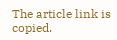The article link is copied.